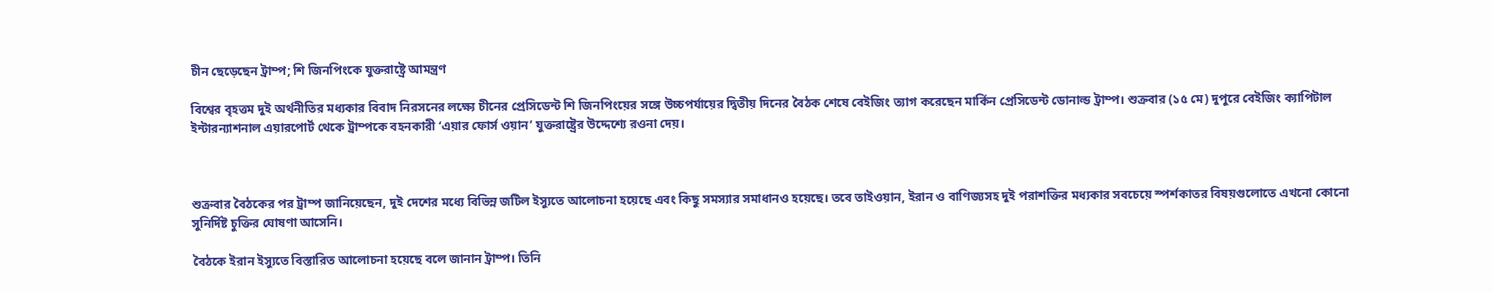চীন ছেড়েছেন ট্রাম্প; শি জিনপিংকে যুক্তরাষ্ট্রে আমন্ত্রণ

বিশ্বের বৃহত্তম দুই অর্থনীতির মধ্যকার বিবাদ নিরসনের লক্ষ্যে চীনের প্রেসিডেন্ট শি জিনপিংয়ের সঙ্গে উচ্চপর্যায়ের দ্বিতীয় দিনের বৈঠক শেষে বেইজিং ত্যাগ করেছেন মার্কিন প্রেসিডেন্ট ডোনাল্ড ট্রাম্প। শুক্রবার (১৫ মে) দুপুরে বেইজিং ক্যাপিটাল ইন্টারন্যাশনাল এয়ারপোর্ট থেকে ট্রাম্পকে বহনকারী ‘এয়ার ফোর্স ওয়ান’ যুক্তরাষ্ট্রের উদ্দেশ্যে রওনা দেয়।



শুক্রবার বৈঠকের পর ট্রাম্প জানিয়েছেন, দুই দেশের মধ্যে বিভিন্ন জটিল ইস্যুতে আলোচনা হয়েছে এবং কিছু সমস্যার সমাধানও হয়েছে। তবে তাইওয়ান, ইরান ও বাণিজ্যসহ দুই পরাশক্তির মধ্যকার সবচেয়ে স্পর্শকাতর বিষয়গুলোতে এখনো কোনো সুনির্দিষ্ট চুক্তির ঘোষণা আসেনি।

বৈঠকে ইরান ইস্যুতে বিস্তারিত আলোচনা হয়েছে বলে জানান ট্রাম্প। তিনি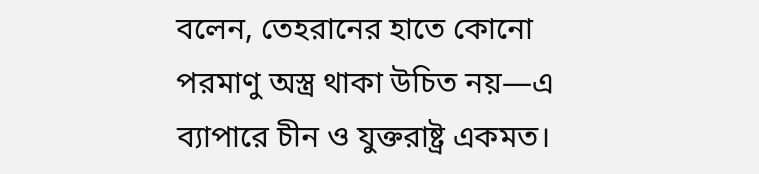বলেন, তেহরানের হাতে কোনো পরমাণু অস্ত্র থাকা উচিত নয়—এ ব্যাপারে চীন ও যুক্তরাষ্ট্র একমত।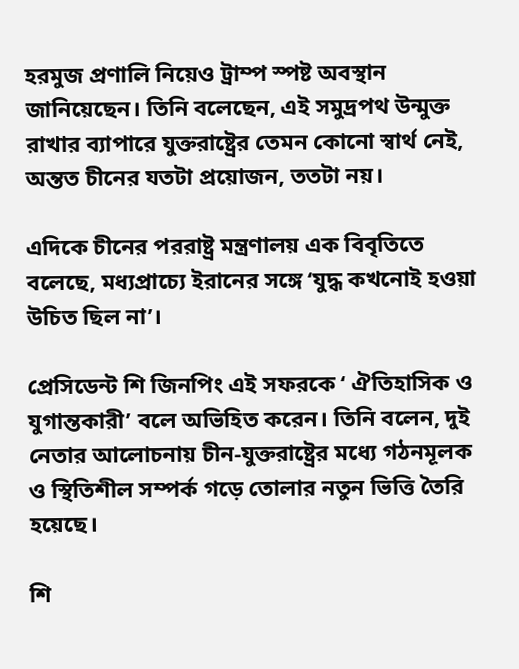হরমুজ প্রণালি নিয়েও ট্রাম্প স্পষ্ট অবস্থান জানিয়েছেন। তিনি বলেছেন, এই সমুদ্রপথ উন্মুক্ত রাখার ব্যাপারে যুক্তরাষ্ট্রের তেমন কোনো স্বার্থ নেই, অন্তত চীনের যতটা প্রয়োজন, ততটা নয়।

এদিকে চীনের পররাষ্ট্র মন্ত্রণালয় এক বিবৃতিতে বলেছে, মধ্যপ্রাচ্যে ইরানের সঙ্গে ‘যুদ্ধ কখনোই হওয়া উচিত ছিল না’।

প্রেসিডেন্ট শি জিনপিং এই সফরকে ‘ ঐতিহাসিক ও যুগান্তকারী’ বলে অভিহিত করেন। তিনি বলেন, দুই নেতার আলোচনায় চীন-যুক্তরাষ্ট্রের মধ্যে গঠনমূলক ও স্থিতিশীল সম্পর্ক গড়ে তোলার নতুন ভিত্তি তৈরি হয়েছে।

শি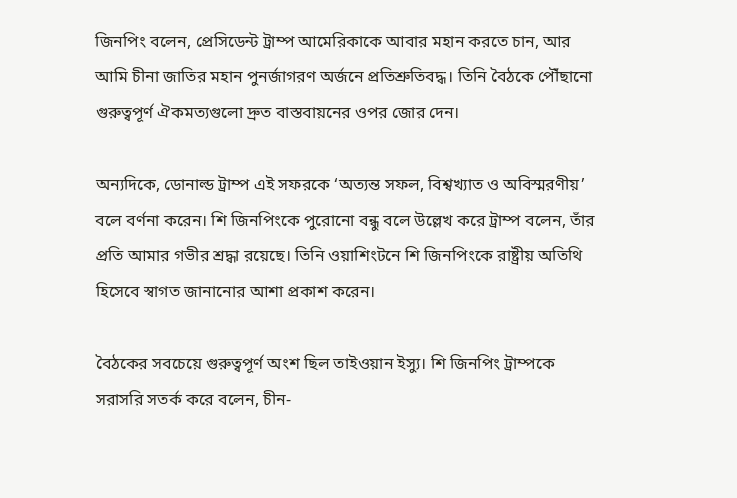জিনপিং বলেন, প্রেসিডেন্ট ট্রাম্প আমেরিকাকে আবার মহান করতে চান, আর আমি চীনা জাতির মহান পুনর্জাগরণ অর্জনে প্রতিশ্রুতিবদ্ধ। তিনি বৈঠকে পৌঁছানো গুরুত্বপূর্ণ ঐকমত্যগুলো দ্রুত বাস্তবায়নের ওপর জোর দেন।

অন্যদিকে, ডোনাল্ড ট্রাম্প এই সফরকে ‘অত্যন্ত সফল, বিশ্বখ্যাত ও অবিস্মরণীয়’ বলে বর্ণনা করেন। শি জিনপিংকে পুরোনো বন্ধু বলে উল্লেখ করে ট্রাম্প বলেন, তাঁর প্রতি আমার গভীর শ্রদ্ধা রয়েছে। তিনি ওয়াশিংটনে শি জিনপিংকে রাষ্ট্রীয় অতিথি হিসেবে স্বাগত জানানোর আশা প্রকাশ করেন।

বৈঠকের সবচেয়ে গুরুত্বপূর্ণ অংশ ছিল তাইওয়ান ইস্যু। শি জিনপিং ট্রাম্পকে সরাসরি সতর্ক করে বলেন, চীন-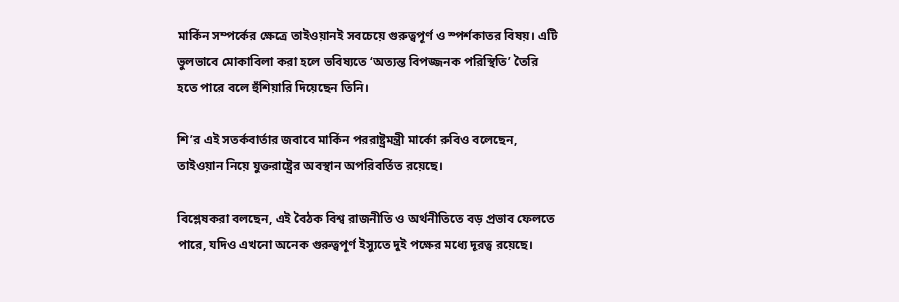মার্কিন সম্পর্কের ক্ষেত্রে তাইওয়ানই সবচেয়ে গুরুত্বপূর্ণ ও স্পর্শকাতর বিষয়। এটি ভুলভাবে মোকাবিলা করা হলে ভবিষ্যতে ‘অত্যন্ত বিপজ্জনক পরিস্থিতি’ তৈরি হতে পারে বলে হুঁশিয়ারি দিয়েছেন তিনি।

শি’র এই সতর্কবার্তার জবাবে মার্কিন পররাষ্ট্রমন্ত্রী মার্কো রুবিও বলেছেন, তাইওয়ান নিয়ে যুক্তরাষ্ট্রের অবস্থান অপরিবর্তিত রয়েছে।

বিশ্লেষকরা বলছেন, এই বৈঠক বিশ্ব রাজনীতি ও অর্থনীতিতে বড় প্রভাব ফেলতে পারে, যদিও এখনো অনেক গুরুত্বপূর্ণ ইস্যুতে দুই পক্ষের মধ্যে দূরত্ব রয়েছে।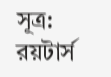সূত্র: রয়টার্স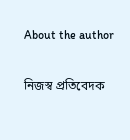About the author

নিজস্ব প্রতিবেদক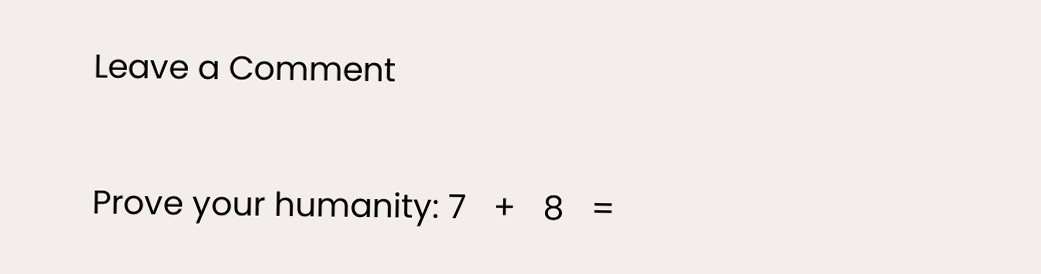Leave a Comment

Prove your humanity: 7   +   8   =